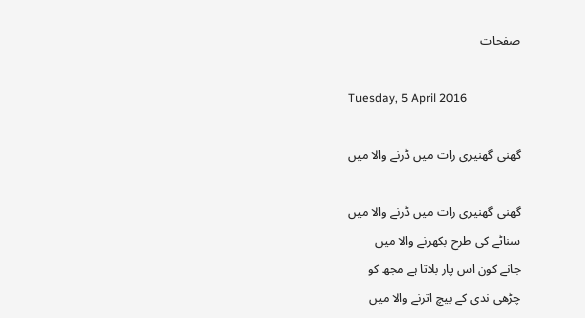صفحات

Tuesday, 5 April 2016

گھنی گھنیری رات میں ڈرنے والا میں

گھنی گھنیری رات میں ڈرنے والا میں
سناٹے کی طرح بکھرنے والا میں
جانے کون اس پار بلاتا ہے مجھ کو
چڑھی ندی کے بیچ اترنے والا میں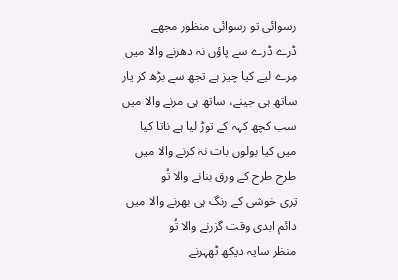رسوائی تو رسوائی منظور مجھے
ڈرے ڈرے سے پاؤں نہ دھرنے والا میں
مِرے لیے کیا چیز ہے تجھ سے بڑھ کر یار
ساتھ ہی جینے، ساتھ ہی مرنے والا میں
سب کچھ کہہ کے توڑ لیا ہے ناتا کیا
میں کیا بولوں بات نہ کرنے والا میں
طرح طرح کے ورق بنانے والا تُو
تِری خوشی کے رنگ ہی بھرنے والا میں
دائم ابدی وقت گزرنے والا تُو
منظر سایہ دیکھ ٹھہرنے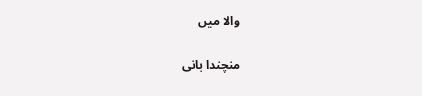والا میں

منچندا بانی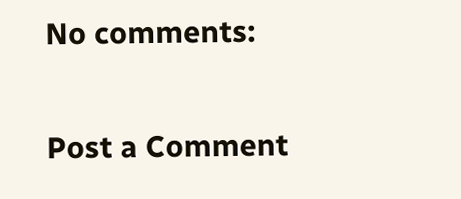No comments:

Post a Comment